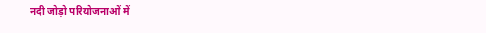नदी जोड़ो परियोजनाओं में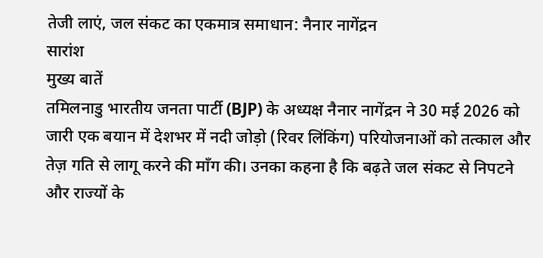तेजी लाएं, जल संकट का एकमात्र समाधान: नैनार नागेंद्रन
सारांश
मुख्य बातें
तमिलनाडु भारतीय जनता पार्टी (BJP) के अध्यक्ष नैनार नागेंद्रन ने 30 मई 2026 को जारी एक बयान में देशभर में नदी जोड़ो (रिवर लिंकिंग) परियोजनाओं को तत्काल और तेज़ गति से लागू करने की माँग की। उनका कहना है कि बढ़ते जल संकट से निपटने और राज्यों के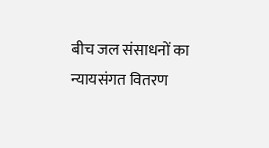बीच जल संसाधनों का न्यायसंगत वितरण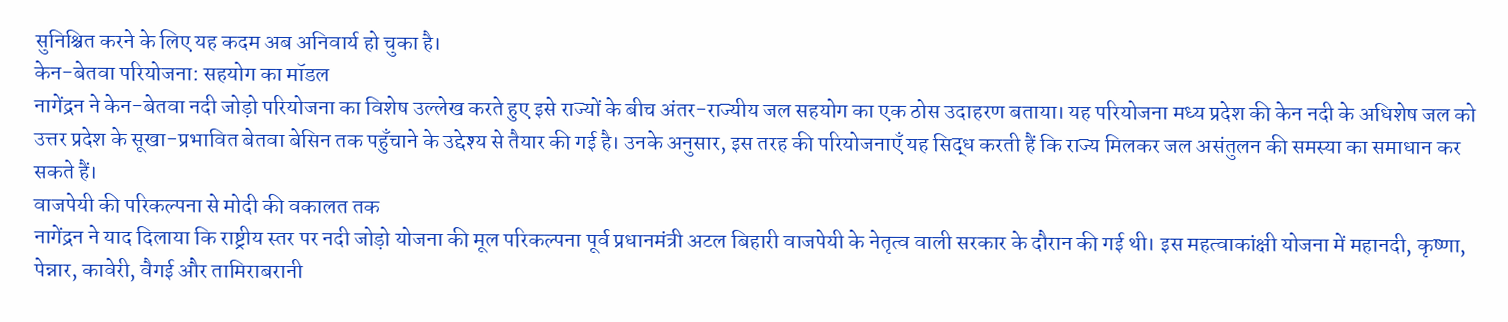सुनिश्चित करने के लिए यह कदम अब अनिवार्य हो चुका है।
केन-बेतवा परियोजना: सहयोग का मॉडल
नागेंद्रन ने केन-बेतवा नदी जोड़ो परियोजना का विशेष उल्लेख करते हुए इसे राज्यों के बीच अंतर-राज्यीय जल सहयोग का एक ठोस उदाहरण बताया। यह परियोजना मध्य प्रदेश की केन नदी के अधिशेष जल को उत्तर प्रदेश के सूखा-प्रभावित बेतवा बेसिन तक पहुँचाने के उद्देश्य से तैयार की गई है। उनके अनुसार, इस तरह की परियोजनाएँ यह सिद्ध करती हैं कि राज्य मिलकर जल असंतुलन की समस्या का समाधान कर सकते हैं।
वाजपेयी की परिकल्पना से मोदी की वकालत तक
नागेंद्रन ने याद दिलाया कि राष्ट्रीय स्तर पर नदी जोड़ो योजना की मूल परिकल्पना पूर्व प्रधानमंत्री अटल बिहारी वाजपेयी के नेतृत्व वाली सरकार के दौरान की गई थी। इस महत्वाकांक्षी योजना में महानदी, कृष्णा, पेन्नार, कावेरी, वैगई और तामिराबरानी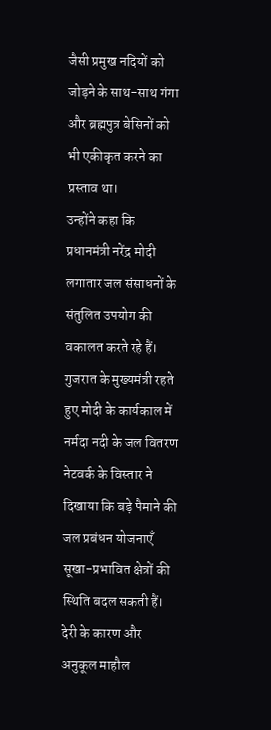जैसी प्रमुख नदियों को जोड़ने के साथ-साथ गंगा और ब्रह्मपुत्र बेसिनों को भी एकीकृत करने का प्रस्ताव था।
उन्होंने कहा कि प्रधानमंत्री नरेंद्र मोदी लगातार जल संसाधनों के संतुलित उपयोग की वकालत करते रहे हैं। गुजरात के मुख्यमंत्री रहते हुए मोदी के कार्यकाल में नर्मदा नदी के जल वितरण नेटवर्क के विस्तार ने दिखाया कि बड़े पैमाने की जल प्रबंधन योजनाएँ सूखा-प्रभावित क्षेत्रों की स्थिति बदल सकती हैं।
देरी के कारण और अनुकूल माहौल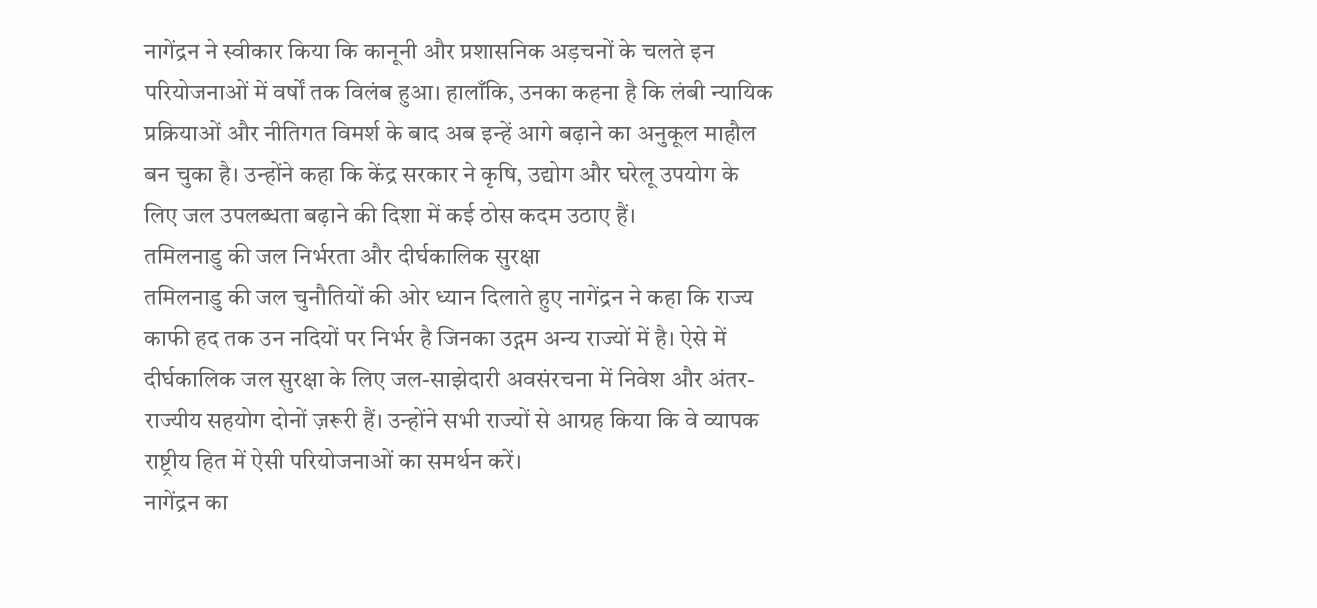नागेंद्रन ने स्वीकार किया कि कानूनी और प्रशासनिक अड़चनों के चलते इन परियोजनाओं में वर्षों तक विलंब हुआ। हालाँकि, उनका कहना है कि लंबी न्यायिक प्रक्रियाओं और नीतिगत विमर्श के बाद अब इन्हें आगे बढ़ाने का अनुकूल माहौल बन चुका है। उन्होंने कहा कि केंद्र सरकार ने कृषि, उद्योग और घरेलू उपयोग के लिए जल उपलब्धता बढ़ाने की दिशा में कई ठोस कदम उठाए हैं।
तमिलनाडु की जल निर्भरता और दीर्घकालिक सुरक्षा
तमिलनाडु की जल चुनौतियों की ओर ध्यान दिलाते हुए नागेंद्रन ने कहा कि राज्य काफी हद तक उन नदियों पर निर्भर है जिनका उद्गम अन्य राज्यों में है। ऐसे में दीर्घकालिक जल सुरक्षा के लिए जल-साझेदारी अवसंरचना में निवेश और अंतर-राज्यीय सहयोग दोनों ज़रूरी हैं। उन्होंने सभी राज्यों से आग्रह किया कि वे व्यापक राष्ट्रीय हित में ऐसी परियोजनाओं का समर्थन करें।
नागेंद्रन का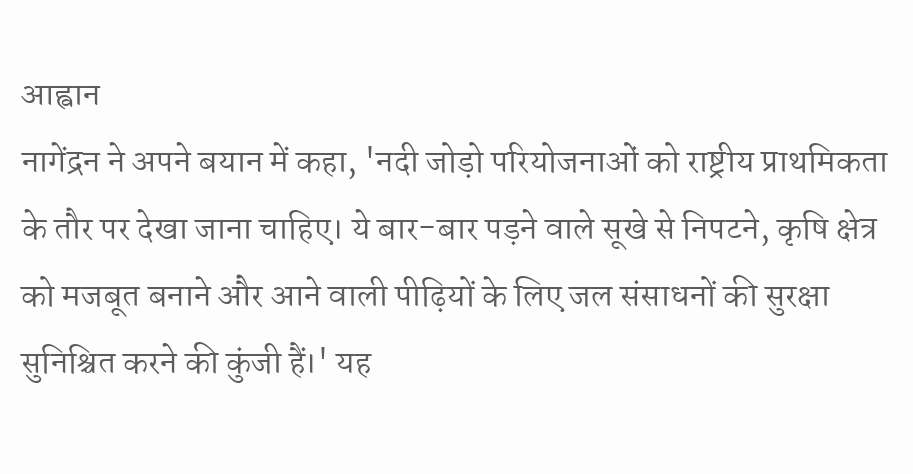आह्वान
नागेंद्रन ने अपने बयान में कहा, 'नदी जोड़ो परियोजनाओं को राष्ट्रीय प्राथमिकता के तौर पर देखा जाना चाहिए। ये बार-बार पड़ने वाले सूखे से निपटने, कृषि क्षेत्र को मजबूत बनाने और आने वाली पीढ़ियों के लिए जल संसाधनों की सुरक्षा सुनिश्चित करने की कुंजी हैं।' यह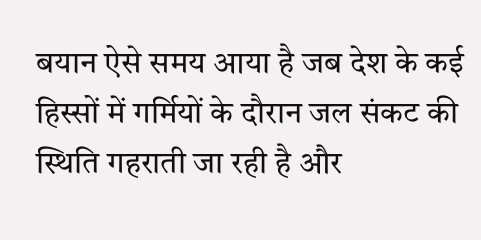बयान ऐसे समय आया है जब देश के कई हिस्सों में गर्मियों के दौरान जल संकट की स्थिति गहराती जा रही है और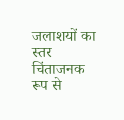जलाशयों का स्तर चिंताजनक रूप से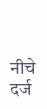नीचे दर्ज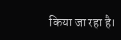किया जा रहा है।